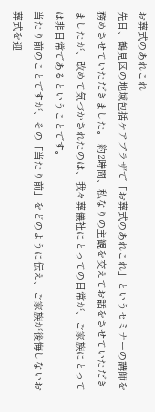お葬式のあれこれ
先日、鶴見区の地域包括ケアプラザで「お葬式のあれこれ」というセミナーの講師を務めさせていただきました。 約2時間、私なりの主観を交えてお話をさせていただきましたが、改めて気づかされたのは、我々葬儀社にとっての日常が、ご家族にとっては非日常であるということです。
当たり前のことですが、その「当たり前」をどのように伝え、ご家族が後悔しないお葬式を迎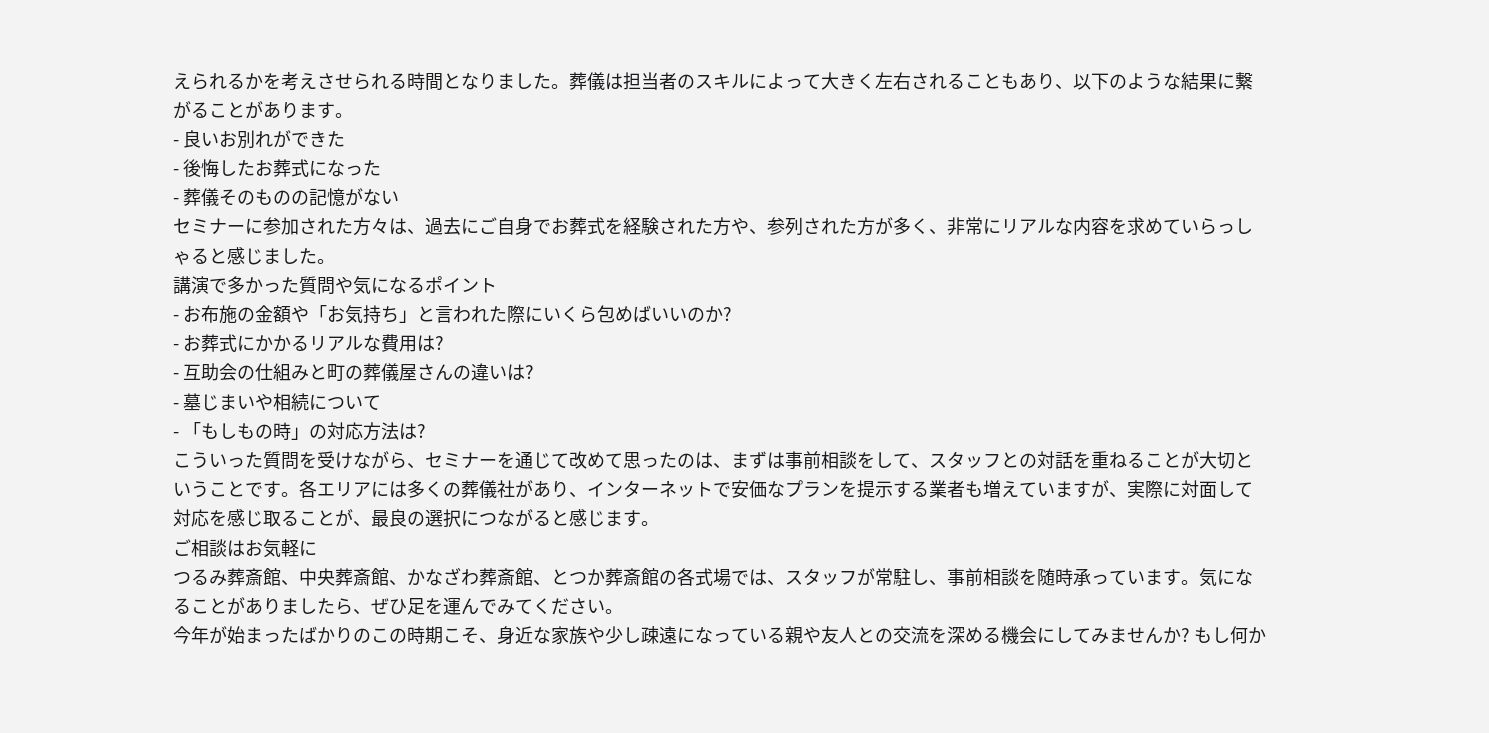えられるかを考えさせられる時間となりました。葬儀は担当者のスキルによって大きく左右されることもあり、以下のような結果に繋がることがあります。
- 良いお別れができた
- 後悔したお葬式になった
- 葬儀そのものの記憶がない
セミナーに参加された方々は、過去にご自身でお葬式を経験された方や、参列された方が多く、非常にリアルな内容を求めていらっしゃると感じました。
講演で多かった質問や気になるポイント
- お布施の金額や「お気持ち」と言われた際にいくら包めばいいのか?
- お葬式にかかるリアルな費用は?
- 互助会の仕組みと町の葬儀屋さんの違いは?
- 墓じまいや相続について
- 「もしもの時」の対応方法は?
こういった質問を受けながら、セミナーを通じて改めて思ったのは、まずは事前相談をして、スタッフとの対話を重ねることが大切ということです。各エリアには多くの葬儀社があり、インターネットで安価なプランを提示する業者も増えていますが、実際に対面して対応を感じ取ることが、最良の選択につながると感じます。
ご相談はお気軽に
つるみ葬斎館、中央葬斎館、かなざわ葬斎館、とつか葬斎館の各式場では、スタッフが常駐し、事前相談を随時承っています。気になることがありましたら、ぜひ足を運んでみてください。
今年が始まったばかりのこの時期こそ、身近な家族や少し疎遠になっている親や友人との交流を深める機会にしてみませんか? もし何か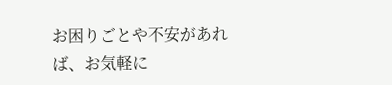お困りごとや不安があれば、お気軽に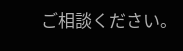ご相談ください。